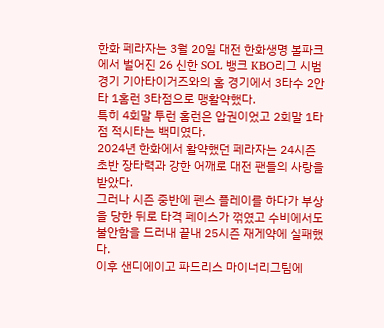한화 페라자는 3월 20일 대전 한화생명 볼파크에서 벌어진 26 신한 SOL 뱅크 KBO리그 시범경기 기아타이거즈와의 홈 경기에서 3타수 2안타 1홈런 3타점으로 맹활약했다.
특히 4회말 투런 홈런은 압권이었고 2회말 1타점 적시타는 백미였다.
2024년 한화에서 활약했던 페라자는 24시즌 초반 장타력과 강한 어깨로 대전 팬들의 사랑을 받았다.
그러나 시즌 중반에 펜스 플레이를 하다가 부상을 당한 뒤로 타격 페이스가 꺾였고 수비에서도 불안함을 드러내 끝내 25시즌 재게약에 실패했다.
이후 샌디에이고 파드리스 마이너리그팀에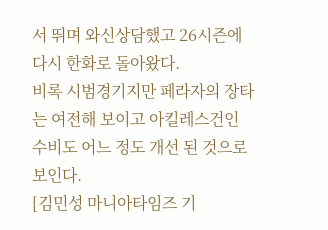서 뛰며 와신상담했고 26시즌에 다시 한화로 돌아왔다.
비록 시범경기지만 페라자의 장타는 여전해 보이고 아킬레스건인 수비도 어느 정도 개선 된 것으로 보인다.
[김민성 마니아타임즈 기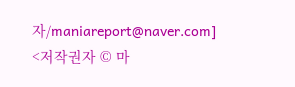자/maniareport@naver.com]
<저작권자 © 마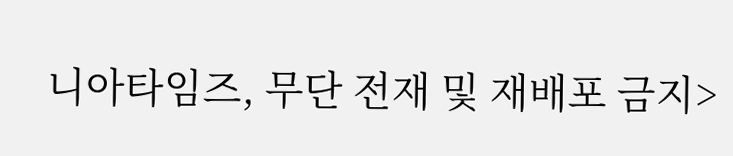니아타임즈, 무단 전재 및 재배포 금지>